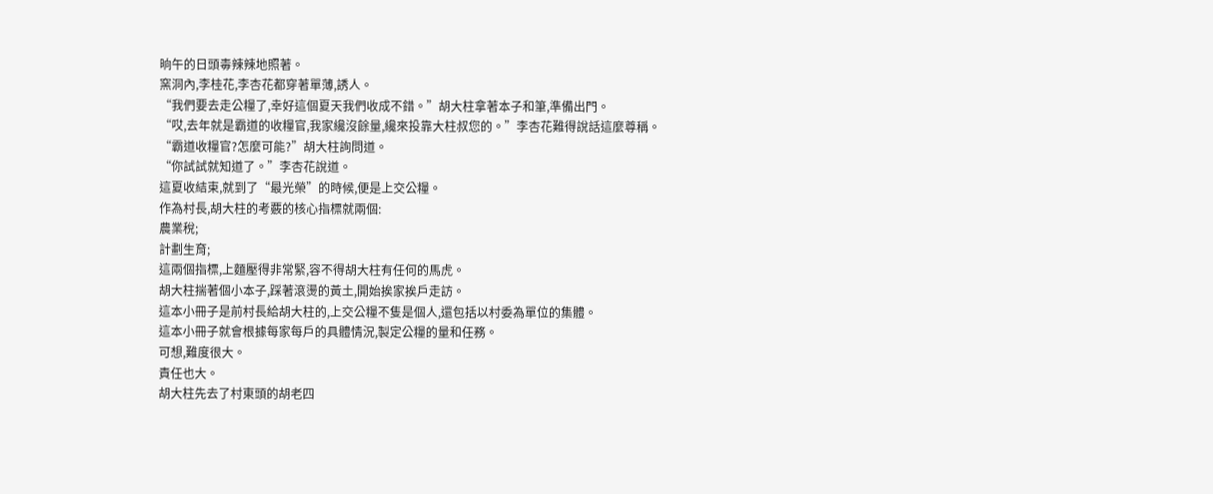晌午的日頭毒辣辣地照著。
窯洞內,李桂花,李杏花都穿著單薄,誘人。
“我們要去走公糧了,幸好這個夏天我們收成不錯。”胡大柱拿著本子和筆,準備出門。
“哎,去年就是霸道的收糧官,我家纔沒餘量,纔來投靠大柱叔您的。”李杏花難得說話這麼尊稱。
“霸道收糧官?怎麼可能?”胡大柱詢問道。
“你試試就知道了。”李杏花說道。
這夏收結束,就到了“最光榮”的時候,便是上交公糧。
作為村長,胡大柱的考覈的核心指標就兩個:
農業稅;
計劃生育;
這兩個指標,上麵壓得非常緊,容不得胡大柱有任何的馬虎。
胡大柱揣著個小本子,踩著滾燙的黃土,開始挨家挨戶走訪。
這本小冊子是前村長給胡大柱的,上交公糧不隻是個人,還包括以村委為單位的集體。
這本小冊子就會根據每家每戶的具體情況,製定公糧的量和任務。
可想,難度很大。
責任也大。
胡大柱先去了村東頭的胡老四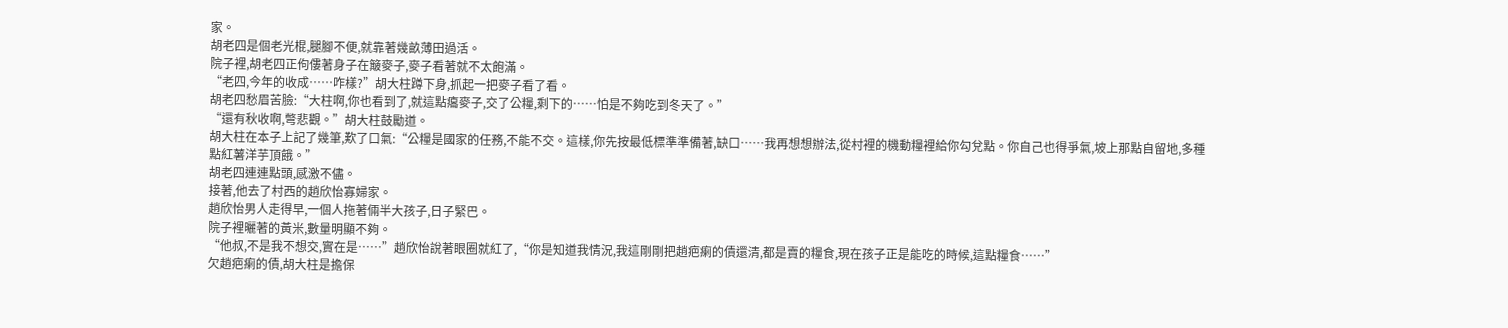家。
胡老四是個老光棍,腿腳不便,就靠著幾畝薄田過活。
院子裡,胡老四正佝僂著身子在簸麥子,麥子看著就不太飽滿。
“老四,今年的收成……咋樣?”胡大柱蹲下身,抓起一把麥子看了看。
胡老四愁眉苦臉:“大柱啊,你也看到了,就這點癟麥子,交了公糧,剩下的……怕是不夠吃到冬天了。”
“還有秋收啊,彆悲觀。”胡大柱鼓勵道。
胡大柱在本子上記了幾筆,歎了口氣:“公糧是國家的任務,不能不交。這樣,你先按最低標準準備著,缺口……我再想想辦法,從村裡的機動糧裡給你勾兌點。你自己也得爭氣,坡上那點自留地,多種點紅薯洋芋頂餓。”
胡老四連連點頭,感激不儘。
接著,他去了村西的趙欣怡寡婦家。
趙欣怡男人走得早,一個人拖著倆半大孩子,日子緊巴。
院子裡曬著的黃米,數量明顯不夠。
“他叔,不是我不想交,實在是……”趙欣怡說著眼圈就紅了,“你是知道我情況,我這剛剛把趙疤瘌的債還清,都是賣的糧食,現在孩子正是能吃的時候,這點糧食……”
欠趙疤瘌的債,胡大柱是擔保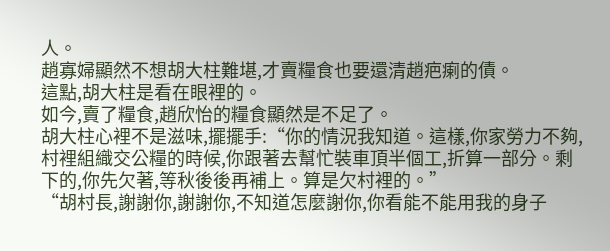人。
趙寡婦顯然不想胡大柱難堪,才賣糧食也要還清趙疤瘌的債。
這點,胡大柱是看在眼裡的。
如今,賣了糧食,趙欣怡的糧食顯然是不足了。
胡大柱心裡不是滋味,擺擺手:“你的情況我知道。這樣,你家勞力不夠,村裡組織交公糧的時候,你跟著去幫忙裝車頂半個工,折算一部分。剩下的,你先欠著,等秋後後再補上。算是欠村裡的。”
“胡村長,謝謝你,謝謝你,不知道怎麼謝你,你看能不能用我的身子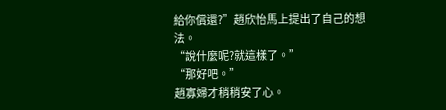給你償還?”趙欣怡馬上提出了自己的想法。
“說什麼呢?就這樣了。”
“那好吧。”
趙寡婦才稍稍安了心。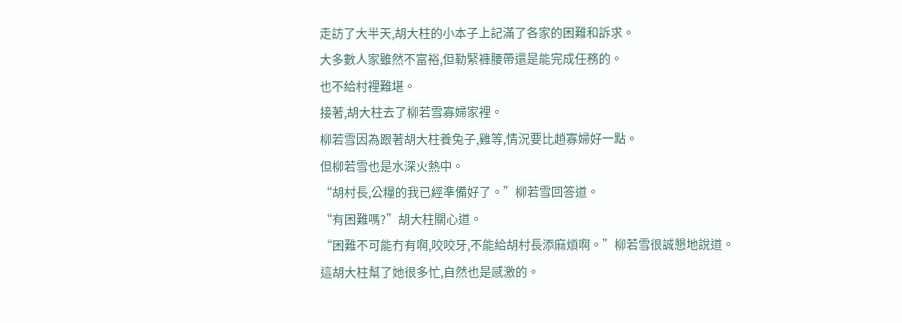走訪了大半天,胡大柱的小本子上記滿了各家的困難和訴求。
大多數人家雖然不富裕,但勒緊褲腰帶還是能完成任務的。
也不給村裡難堪。
接著,胡大柱去了柳若雪寡婦家裡。
柳若雪因為跟著胡大柱養兔子,雞等,情況要比趙寡婦好一點。
但柳若雪也是水深火熱中。
“胡村長,公糧的我已經準備好了。”柳若雪回答道。
“有困難嗎?”胡大柱關心道。
“困難不可能冇有啊,咬咬牙,不能給胡村長添麻煩啊。”柳若雪很誠懇地說道。
這胡大柱幫了她很多忙,自然也是感激的。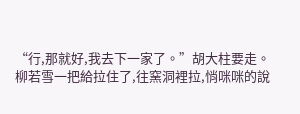“行,那就好,我去下一家了。”胡大柱要走。
柳若雪一把給拉住了,往窯洞裡拉,悄咪咪的說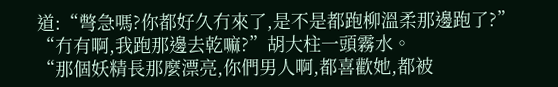道:“彆急嗎?你都好久冇來了,是不是都跑柳溫柔那邊跑了?”
“冇有啊,我跑那邊去乾嘛?”胡大柱一頭霧水。
“那個妖精長那麼漂亮,你們男人啊,都喜歡她,都被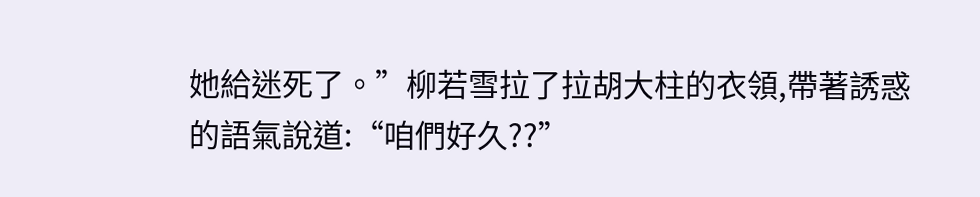她給迷死了。”柳若雪拉了拉胡大柱的衣領,帶著誘惑的語氣說道:“咱們好久??”